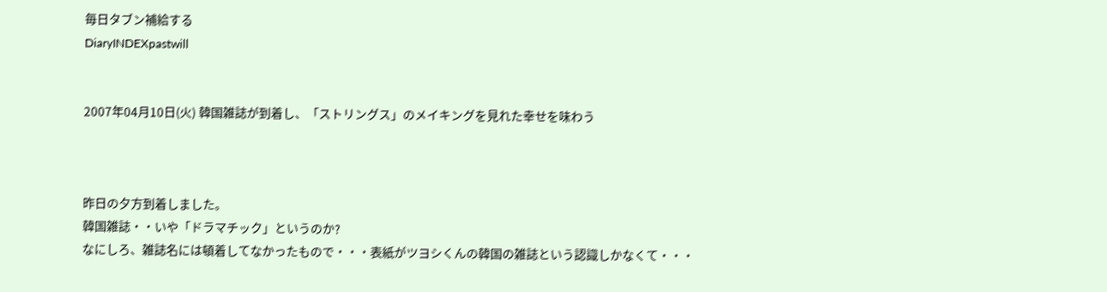毎日タブン補給する
DiaryINDEXpastwill


2007年04月10日(火) 韓国雑誌が到着し、「ストリングス」のメイキングを見れた幸せを味わう



昨日の夕方到着しました。
韓国雑誌・・いや「ドラマチック」というのか?
なにしろ、雑誌名には頓着してなかったもので・・・表紙がツヨシくんの韓国の雑誌という認識しかなくて・・・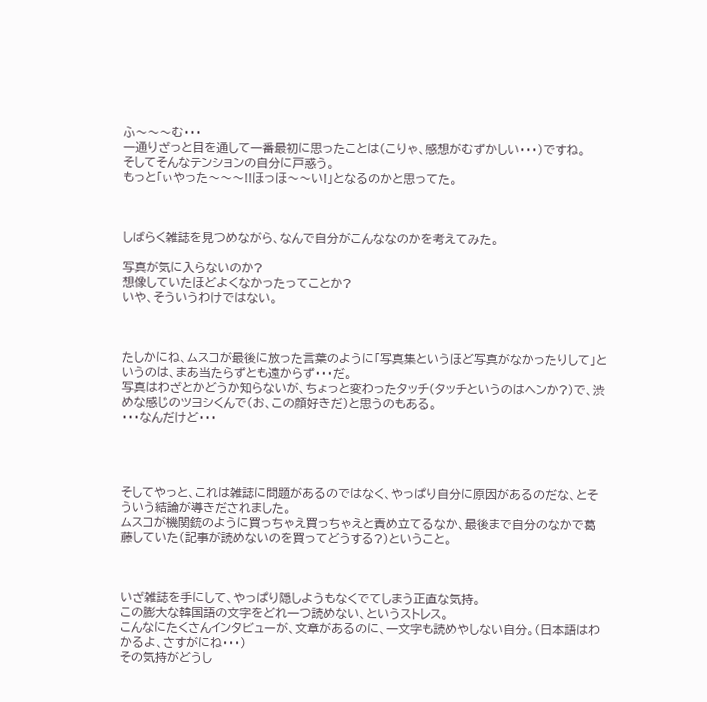ふ〜〜〜む・・・
一通りざっと目を通して一番最初に思ったことは(こりゃ、感想がむずかしい・・・)ですね。
そしてそんなテンションの自分に戸惑う。
もっと「ぃやった〜〜〜!!ほっほ〜〜い!」となるのかと思ってた。



しばらく雑誌を見つめながら、なんで自分がこんななのかを考えてみた。

写真が気に入らないのか?
想像していたほどよくなかったってことか?
いや、そういうわけではない。



たしかにね、ムスコが最後に放った言葉のように「写真集というほど写真がなかったりして」というのは、まあ当たらずとも遠からず・・・だ。
写真はわざとかどうか知らないが、ちょっと変わったタッチ(タッチというのはヘンか?)で、渋めな感じのツヨシくんで(お、この顔好きだ)と思うのもある。
・・・なんだけど・・・




そしてやっと、これは雑誌に問題があるのではなく、やっぱり自分に原因があるのだな、とそういう結論が導きだされました。
ムスコが機関銃のように買っちゃえ買っちゃえと責め立てるなか、最後まで自分のなかで葛藤していた(記事が読めないのを買ってどうする?)ということ。



いざ雑誌を手にして、やっぱり隠しようもなくでてしまう正直な気持。
この膨大な韓国語の文字をどれ一つ読めない、というストレス。
こんなにたくさんインタビューが、文章があるのに、一文字も読めやしない自分。(日本語はわかるよ、さすがにね・・・)
その気持がどうし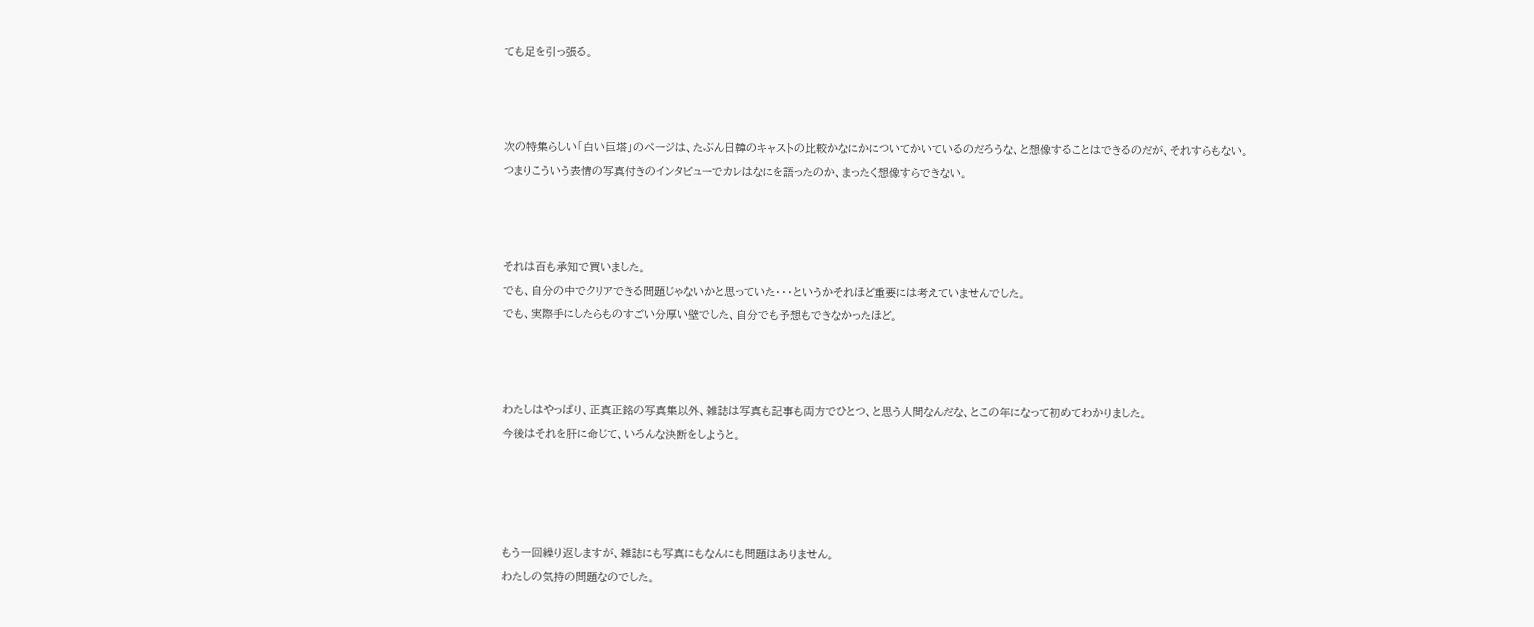ても足を引っ張る。



次の特集らしい「白い巨塔」のページは、たぶん日韓のキャストの比較かなにかについてかいているのだろうな、と想像することはできるのだが、それすらもない。
つまりこういう表情の写真付きのインタビューでカレはなにを語ったのか、まったく想像すらできない。



それは百も承知で買いました。
でも、自分の中でクリアできる問題じゃないかと思っていた・・・というかそれほど重要には考えていませんでした。
でも、実際手にしたらものすごい分厚い壁でした、自分でも予想もできなかったほど。



わたしはやっぱり、正真正銘の写真集以外、雑誌は写真も記事も両方でひとつ、と思う人間なんだな、とこの年になって初めてわかりました。
今後はそれを肝に命じて、いろんな決断をしようと。




もう一回繰り返しますが、雑誌にも写真にもなんにも問題はありません。
わたしの気持の問題なのでした。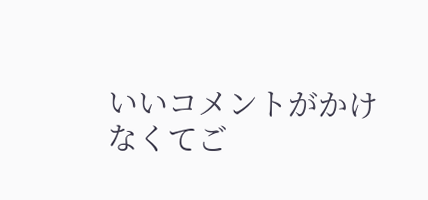いいコメントがかけなくてご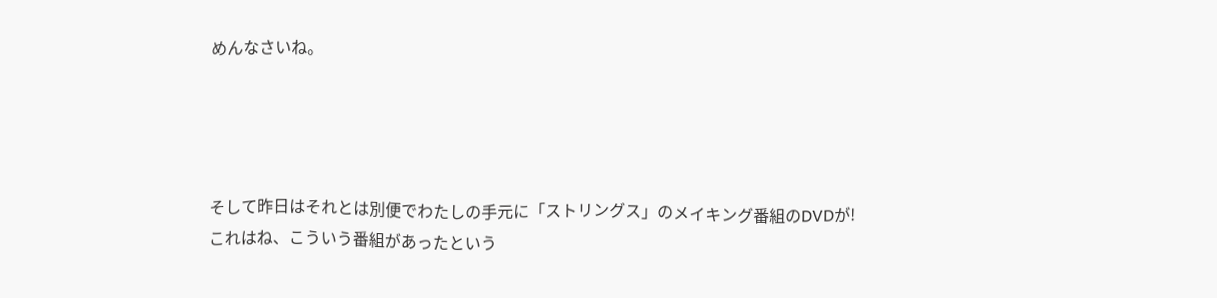めんなさいね。




そして昨日はそれとは別便でわたしの手元に「ストリングス」のメイキング番組のDVDが!
これはね、こういう番組があったという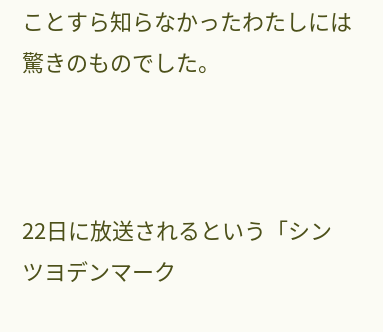ことすら知らなかったわたしには驚きのものでした。



22日に放送されるという「シンツヨデンマーク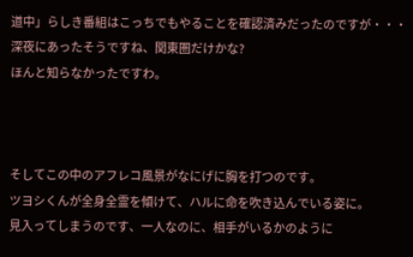道中」らしき番組はこっちでもやることを確認済みだったのですが・・・
深夜にあったそうですね、関東圏だけかな?
ほんと知らなかったですわ。



そしてこの中のアフレコ風景がなにげに胸を打つのです。
ツヨシくんが全身全霊を傾けて、ハルに命を吹き込んでいる姿に。
見入ってしまうのです、一人なのに、相手がいるかのように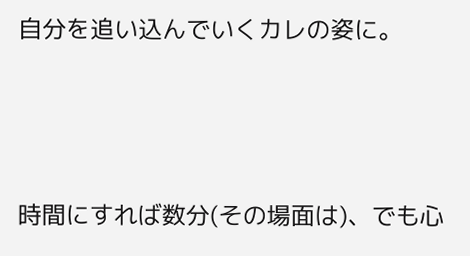自分を追い込んでいくカレの姿に。



時間にすれば数分(その場面は)、でも心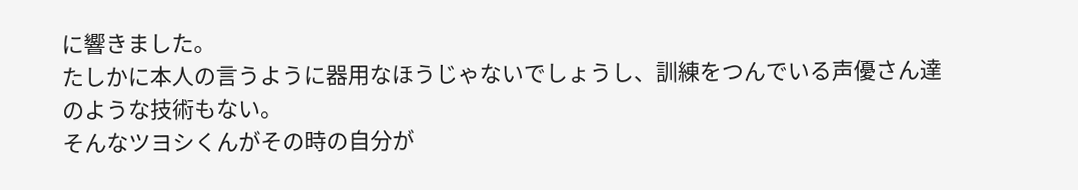に響きました。
たしかに本人の言うように器用なほうじゃないでしょうし、訓練をつんでいる声優さん達のような技術もない。
そんなツヨシくんがその時の自分が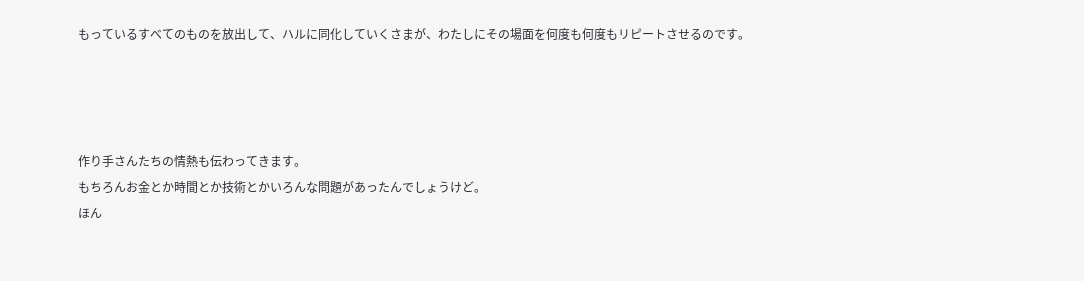もっているすべてのものを放出して、ハルに同化していくさまが、わたしにその場面を何度も何度もリピートさせるのです。




作り手さんたちの情熱も伝わってきます。
もちろんお金とか時間とか技術とかいろんな問題があったんでしょうけど。
ほん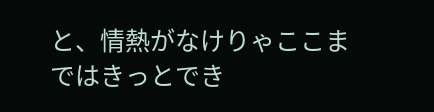と、情熱がなけりゃここまではきっとでき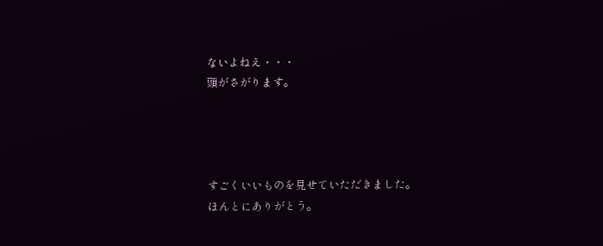ないよねえ・・・
頭がさがります。




すごくいいものを見せていただきました。
ほんとにありがとう。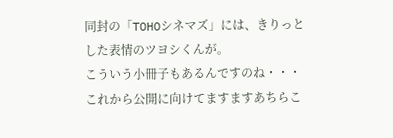同封の「TOHOシネマズ」には、きりっとした表情のツヨシくんが。
こういう小冊子もあるんですのね・・・
これから公開に向けてますますあちらこ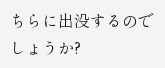ちらに出没するのでしょうか?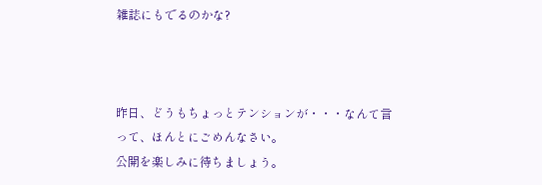雑誌にもでるのかな?



昨日、どうもちょっとテンションが・・・なんて言って、ほんとにごめんなさい。
公開を楽しみに待ちましょう。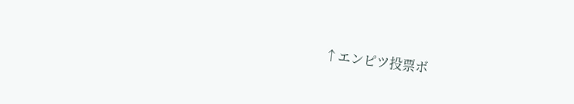↑エンピツ投票ボ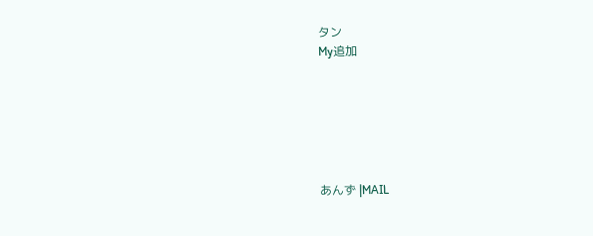タン
My追加






あんず |MAIL